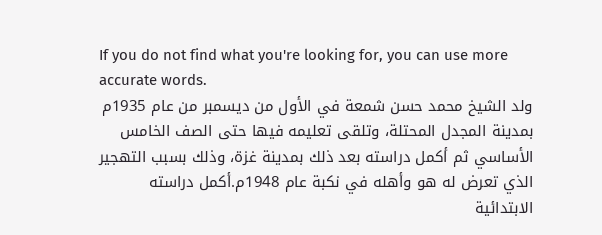If you do not find what you're looking for, you can use more accurate words.
ولد الشيخ محمد حسن شمعة في الأول من ديسمبر من عام 1935م بمدينة المجدل المحتلة، وتلقى تعليمه فيها حتى الصف الخامس الأساسي ثم أكمل دراسته بعد ذلك بمدينة غزة، وذلك بسبب التهجير الذي تعرض له هو وأهله في نكبة عام 1948م.أكمل دراسته الابتدائية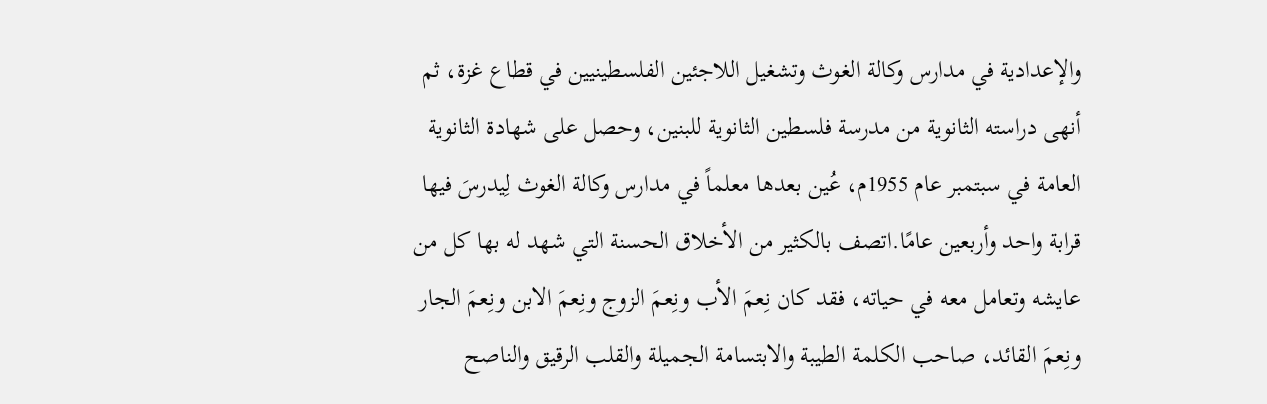والإعدادية في مدارس وكالة الغوث وتشغيل اللاجئين الفلسطينيين في قطاع غزة، ثم أنهى دراسته الثانوية من مدرسة فلسطين الثانوية للبنين، وحصل على شهادة الثانوية العامة في سبتمبر عام 1955م، عُين بعدها معلماً في مدارس وكالة الغوث لِيدرسَ فيها قرابة واحد وأربعين عامًا.اتصف بالكثير من الأخلاق الحسنة التي شهد له بها كل من عايشه وتعامل معه في حياته، فقد كان نِعمَ الأب ونِعمَ الزوج ونِعمَ الابن ونِعمَ الجار ونِعمَ القائد، صاحب الكلمة الطيبة والابتسامة الجميلة والقلب الرقيق والناصح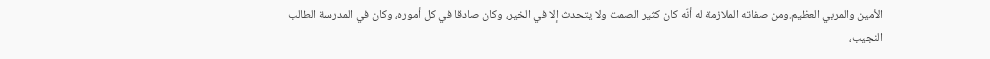الأمين والمربي العظيم.ومن صفاته الملازمة له أنّه كان كثير الصمت ولا يتحدث إلا في الخير، وكان صادقا في كل أموره، وكان في المدرسة الطالب النجيب،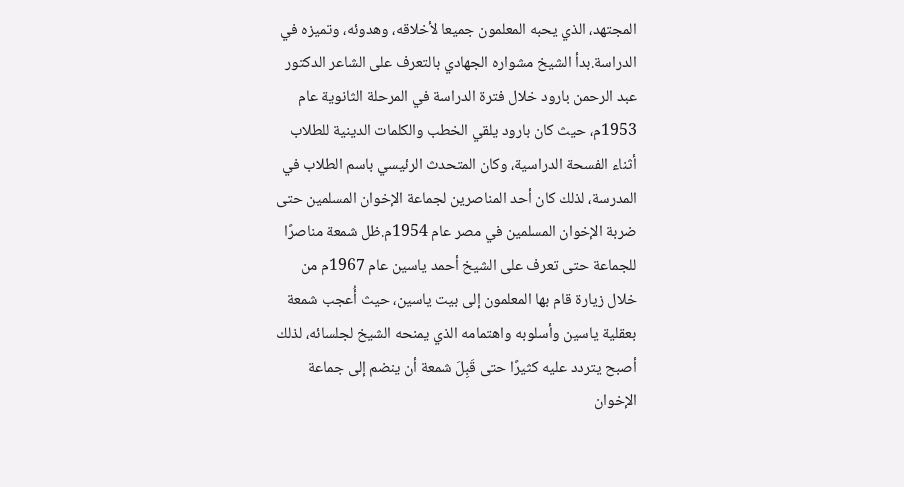المجتهد، الذي يحبه المعلمون جميعا لأخلاقه، وهدوئه، وتميزه في الدراسة.بدأ الشيخ مشواره الجهادي بالتعرف على الشاعر الدكتور عبد الرحمن بارود خلال فترة الدراسة في المرحلة الثانوية عام 1953م، حيث كان بارود يلقي الخطب والكلمات الدينية للطلاب أثناء الفسحة الدراسية، وكان المتحدث الرئيسي باسم الطلاب في المدرسة، لذلك كان أحد المناصرين لجماعة الإخوان المسلمين حتى ضربة الإخوان المسلمين في مصر عام 1954م.ظل شمعة مناصرًا للجماعة حتى تعرف على الشيخ أحمد ياسين عام 1967م من خلال زيارة قام بها المعلمون إلى بيت ياسين، حيث أُعجب شمعة بعقلية ياسين وأسلوبه واهتمامه الذي يمنحه الشيخ لجلسائه، لذلك أصبح يتردد عليه كثيرًا حتى قَبِلَ شمعة أن ينضم إلى جماعة الإخوان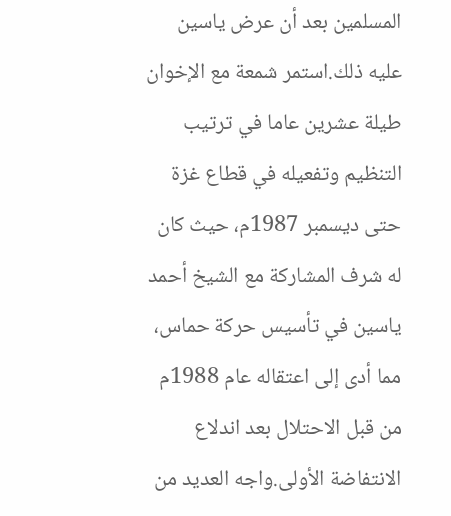المسلمين بعد أن عرض ياسين عليه ذلك.استمر شمعة مع الإخوان طيلة عشرين عاما في ترتيب التنظيم وتفعيله في قطاع غزة حتى ديسمبر 1987م، حيث كان له شرف المشاركة مع الشيخ أحمد ياسين في تأسيس حركة حماس، مما أدى إلى اعتقاله عام 1988م من قبل الاحتلال بعد اندلاع الانتفاضة الأولى.واجه العديد من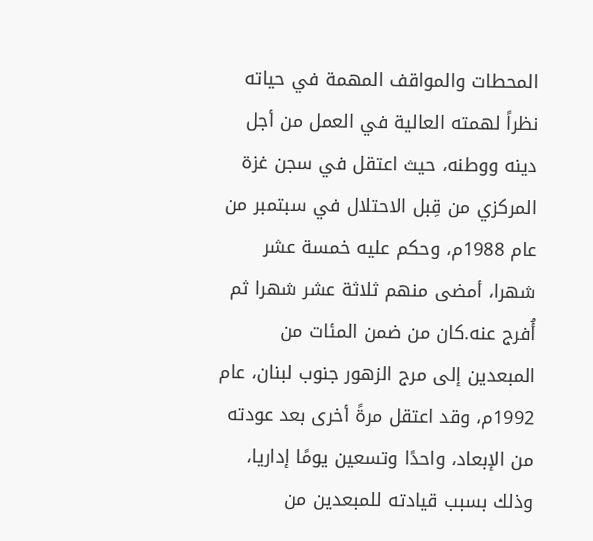المحطات والمواقف المهمة في حياته نظراً لهمته العالية في العمل من أجل دينه ووطنه، حيث اعتقل في سجن غزة المركزي من قِبل الاحتلال في سبتمبر من عام 1988م، وحكم عليه خمسة عشر شهرا، أمضى منهم ثلاثة عشر شهرا ثم أُفرج عنه.كان من ضمن المئات من المبعدين إلى مرج الزهور جنوب لبنان، عام 1992م، وقد اعتقل مرةً أخرى بعد عودته من الإبعاد، واحدًا وتسعين يومًا إداريا، وذلك بسبب قيادته للمبعدين من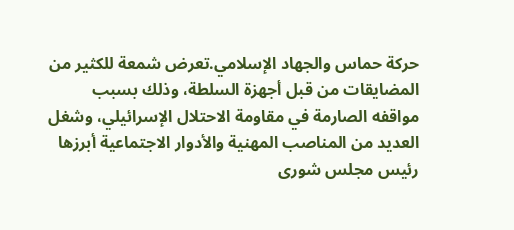حركة حماس والجهاد الإسلامي.تعرض شمعة للكثير من المضايقات من قبل أجهزة السلطة، وذلك بسبب مواقفه الصارمة في مقاومة الاحتلال الإسرائيلي، وشغل العديد من المناصب المهنية والأدوار الاجتماعية أبرزها رئيس مجلس شورى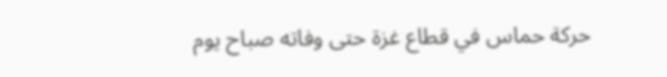حركة حماس في قطاع غزة حتى وفاته صباح يوم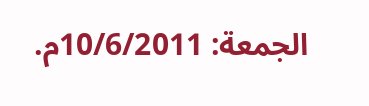الجمعة: 10/6/2011م.